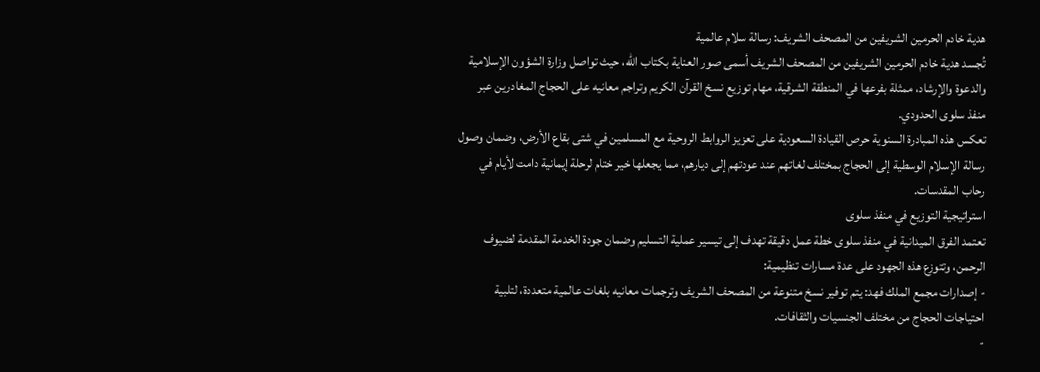هدية خادم الحرمين الشريفين من المصحف الشريف: رسالة سلام عالمية
تُجسد هدية خادم الحرمين الشريفين من المصحف الشريف أسمى صور العناية بكتاب الله، حيث تواصل وزارة الشؤون الإسلامية والدعوة والإرشاد، ممثلة بفرعها في المنطقة الشرقية، مهام توزيع نسخ القرآن الكريم وتراجم معانيه على الحجاج المغادرين عبر منفذ سلوى الحدودي.
تعكس هذه المبادرة السنوية حرص القيادة السعودية على تعزيز الروابط الروحية مع المسلمين في شتى بقاع الأرض، وضمان وصول رسالة الإسلام الوسطية إلى الحجاج بمختلف لغاتهم عند عودتهم إلى ديارهم، مما يجعلها خير ختام لرحلة إيمانية دامت لأيام في رحاب المقدسات.
استراتيجية التوزيع في منفذ سلوى
تعتمد الفرق الميدانية في منفذ سلوى خطة عمل دقيقة تهدف إلى تيسير عملية التسليم وضمان جودة الخدمة المقدمة لضيوف الرحمن، وتتوزع هذه الجهود على عدة مسارات تنظيمية:
- إصدارات مجمع الملك فهد: يتم توفير نسخ متنوعة من المصحف الشريف وترجمات معانيه بلغات عالمية متعددة، لتلبية احتياجات الحجاج من مختلف الجنسيات والثقافات.
-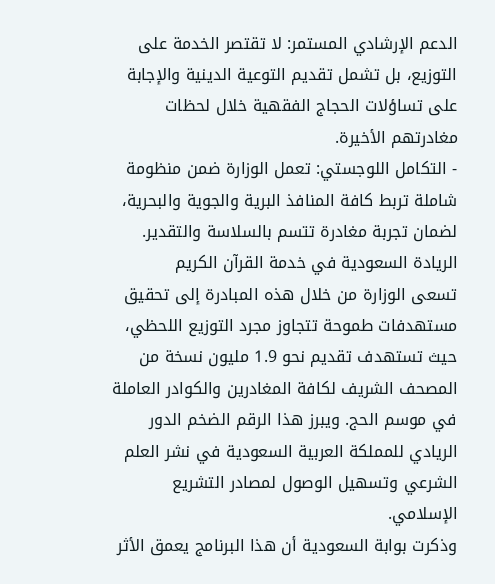الدعم الإرشادي المستمر: لا تقتصر الخدمة على التوزيع، بل تشمل تقديم التوعية الدينية والإجابة على تساؤلات الحجاج الفقهية خلال لحظات مغادرتهم الأخيرة.
- التكامل اللوجستي: تعمل الوزارة ضمن منظومة شاملة تربط كافة المنافذ البرية والجوية والبحرية، لضمان تجربة مغادرة تتسم بالسلاسة والتقدير.
الريادة السعودية في خدمة القرآن الكريم
تسعى الوزارة من خلال هذه المبادرة إلى تحقيق مستهدفات طموحة تتجاوز مجرد التوزيع اللحظي، حيث تستهدف تقديم نحو 1.9 مليون نسخة من المصحف الشريف لكافة المغادرين والكوادر العاملة في موسم الحج. ويبرز هذا الرقم الضخم الدور الريادي للمملكة العربية السعودية في نشر العلم الشرعي وتسهيل الوصول لمصادر التشريع الإسلامي.
وذكرت بوابة السعودية أن هذا البرنامج يعمق الأثر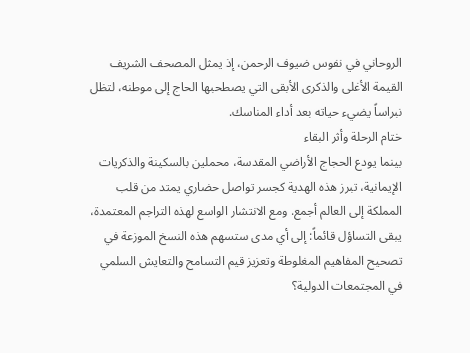الروحاني في نفوس ضيوف الرحمن، إذ يمثل المصحف الشريف القيمة الأغلى والذكرى الأبقى التي يصطحبها الحاج إلى موطنه، لتظل نبراساً يضيء حياته بعد أداء المناسك.
ختام الرحلة وأثر البقاء
بينما يودع الحجاج الأراضي المقدسة، محملين بالسكينة والذكريات الإيمانية، تبرز هذه الهدية كجسر تواصل حضاري يمتد من قلب المملكة إلى العالم أجمع. ومع الانتشار الواسع لهذه التراجم المعتمدة، يبقى التساؤل قائماً: إلى أي مدى ستسهم هذه النسخ الموزعة في تصحيح المفاهيم المغلوطة وتعزيز قيم التسامح والتعايش السلمي في المجتمعات الدولية؟